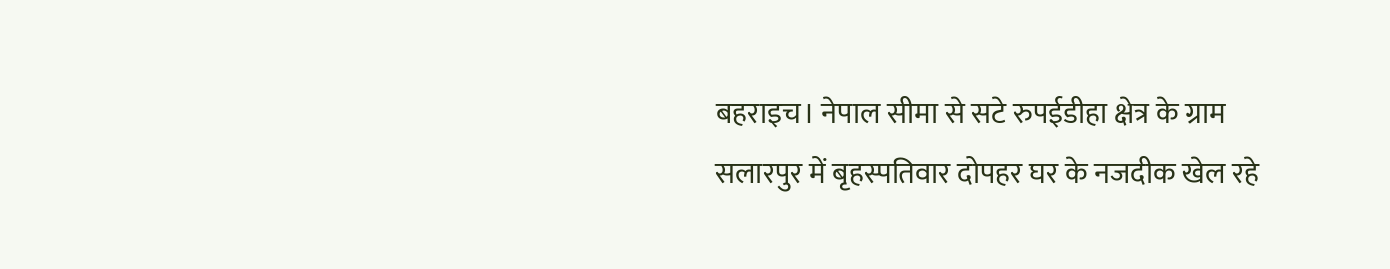बहराइच। नेपाल सीमा से सटे रुपईडीहा क्षेत्र के ग्राम सलारपुर में बृहस्पतिवार दोपहर घर के नजदीक खेल रहे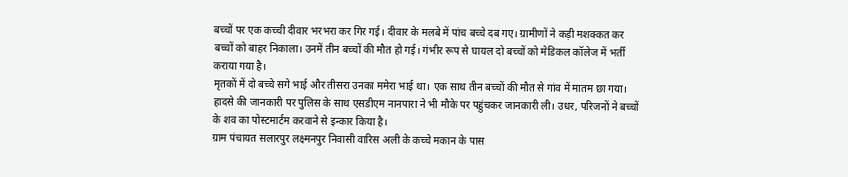बच्चों पर एक कच्ची दीवार भरभरा कर गिर गई। दीवार के मलबे में पांच बच्चे दब गए। ग्रामीणों ने कड़ी मशक्कत कर बच्चों को बाहर निकाला। उनमें तीन बच्चों की मौत हो गई। गंभीर रूप से घायल दो बच्चों को मेडिकल कॉलेज में भर्ती कराया गया है।
मृतकों में दो बच्चे सगे भाई और तीसरा उनका ममेरा भाई था। एक साथ तीन बच्चों की मौत से गांव में मातम छा गया। हादसे की जानकारी पर पुलिस के साथ एसडीएम नानपारा ने भी मौके पर पहुंचकर जानकारी ली। उधर, परिजनों ने बच्चों के शव का पोस्टमार्टम करवाने से इन्कार किया है।
ग्राम पंचायत सलारपुर लक्ष्मनपुर निवासी वारिस अली के कच्चे मकान के पास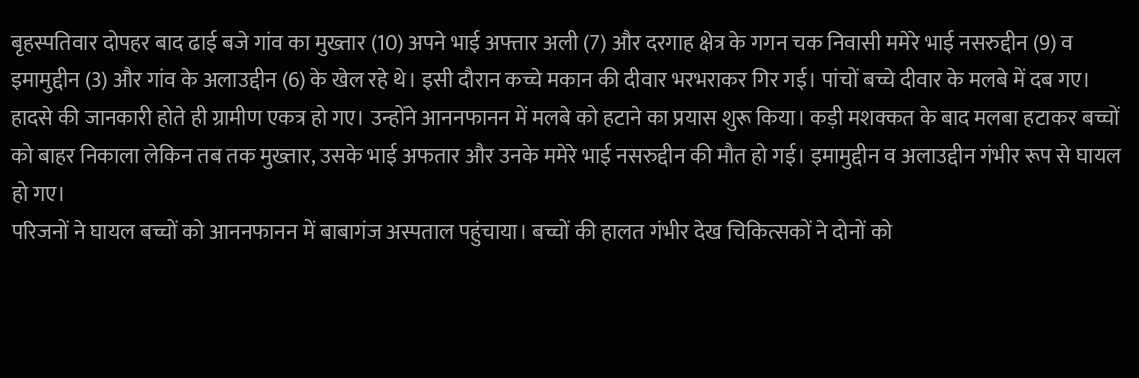बृहस्पतिवार दोपहर बाद ढाई बजे गांव का मुख्तार (10) अपने भाई अफ्तार अली (7) और दरगाह क्षेत्र के गगन चक निवासी ममेरे भाई नसरुद्दीन (9) व इमामुद्दीन (3) और गांव के अलाउद्दीन (6) के खेल रहे थे। इसी दौरान कच्चे मकान की दीवार भरभराकर गिर गई। पांचों बच्चे दीवार के मलबे में दब गए।
हादसे की जानकारी होते ही ग्रामीण एकत्र हो गए। उन्होंने आननफानन में मलबे को हटाने का प्रयास शुरू किया। कड़ी मशक्कत के बाद मलबा हटाकर बच्चों को बाहर निकाला लेकिन तब तक मुख्तार, उसके भाई अफतार और उनके ममेरे भाई नसरुद्दीन की मौत हो गई। इमामुद्दीन व अलाउद्दीन गंभीर रूप से घायल हो गए।
परिजनों ने घायल बच्चों को आननफानन में बाबागंज अस्पताल पहुंचाया। बच्चों की हालत गंभीर देख चिकित्सकों ने दोनों को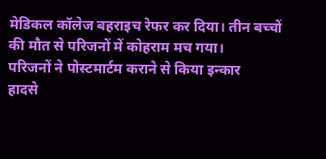मेडिकल कॉलेज बहराइच रेफर कर दिया। तीन बच्चों की मौत से परिजनों में कोहराम मच गया।
परिजनों ने पोस्टमार्टम कराने से किया इन्कार
हादसे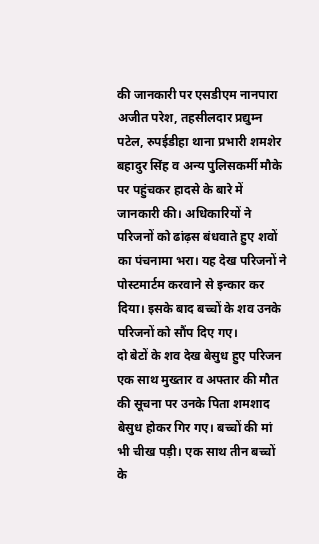की जानकारी पर एसडीएम नानपारा अजीत परेश, तहसीलदार प्रद्युम्न पटेल, रुपईडीहा थाना प्रभारी शमशेर बहादुर सिंह व अन्य पुलिसकर्मी मौके पर पहुंचकर हादसे के बारे में जानकारी की। अधिकारियों ने परिजनों को ढांढ़स बंधवाते हुए शवों का पंचनामा भरा। यह देख परिजनों ने पोस्टमार्टम करवाने से इन्कार कर दिया। इसके बाद बच्चों के शव उनके परिजनों को सौंप दिए गए।
दो बेटों के शव देख बेसुध हुए परिजन
एक साथ मुख्तार व अफ्तार की मौत की सूचना पर उनके पिता शमशाद बेसुध होकर गिर गए। बच्चों की मां भी चीख पड़ी। एक साथ तीन बच्चों के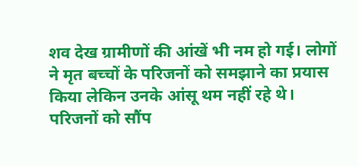शव देख ग्रामीणों की आंखें भी नम हो गई। लोगों ने मृत बच्चों के परिजनों को समझाने का प्रयास किया लेकिन उनके आंसू थम नहीं रहे थे।
परिजनों को सौंप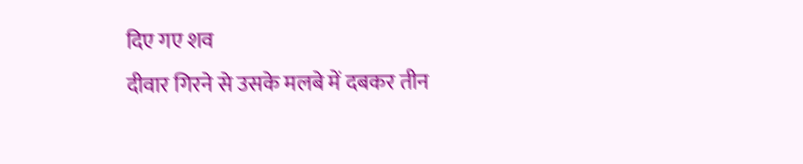दिए गए शव
दीवार गिरने से उसके मलबे में दबकर तीन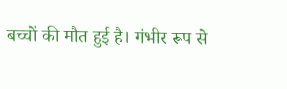बच्चों की मौत हुई है। गंभीर रूप से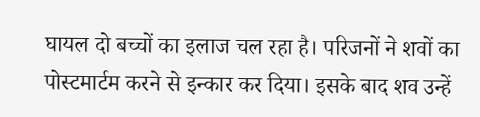घायल दो बच्चों का इलाज चल रहा है। परिजनों ने शवों का पोस्टमार्टम करने से इन्कार कर दिया। इसके बाद शव उन्हें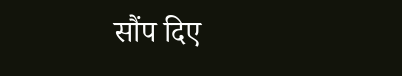सौंप दिए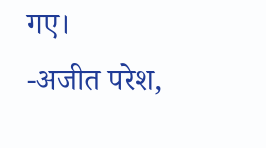गए।
-अजीत परेश,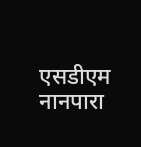एसडीएम नानपारा